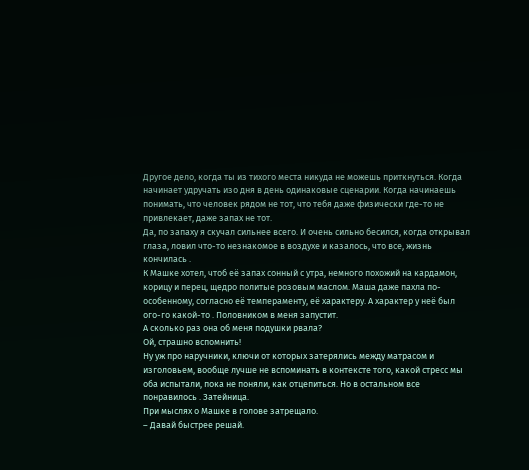Другое дело, когда ты из тихого места никуда не можешь приткнуться. Когда начинает удручать изо дня в день одинаковые сценарии. Когда начинаешь понимать, что человек рядом не тот, что тебя даже физически где-то не привлекает, даже запах не тот.
Да, по запаху я скучал сильнее всего. И очень сильно бесился, когда открывал глаза, ловил что-то незнакомое в воздухе и казалось, что все, жизнь кончилась .
К Машке хотел, чтоб её запах сонный с утра, немного похожий на кардамон, корицу и перец, щедро политые розовым маслом. Маша даже пахла по-особенному, согласно её темпераменту, её характеру. А характер у неё был ого-го какой-то . Половником в меня запустит.
А сколько раз она об меня подушки рвала?
Ой, страшно вспомнить!
Ну уж про наручники, ключи от которых затерялись между матрасом и изголовьем, вообще лучше не вспоминать в контексте того, какой стресс мы оба испытали, пока не поняли, как отцепиться. Но в остальном все понравилось . Затейница.
При мыслях о Машке в голове затрещало.
– Давай быстрее решай.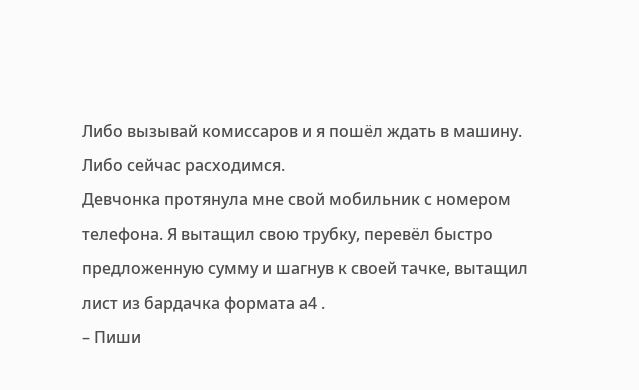Либо вызывай комиссаров и я пошёл ждать в машину. Либо сейчас расходимся.
Девчонка протянула мне свой мобильник с номером телефона. Я вытащил свою трубку, перевёл быстро предложенную сумму и шагнув к своей тачке, вытащил лист из бардачка формата а4 .
– Пиши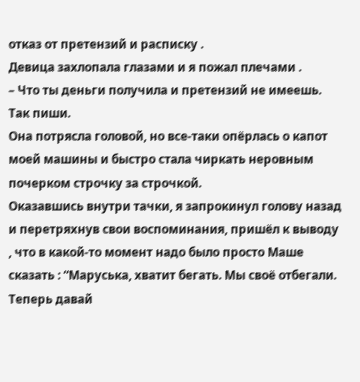отказ от претензий и расписку .
Девица захлопала глазами и я пожал плечами .
– Что ты деньги получила и претензий не имеешь. Так пиши.
Она потрясла головой, но все-таки опёрлась о капот моей машины и быстро стала чиркать неровным почерком строчку за строчкой.
Оказавшись внутри тачки, я запрокинул голову назад и перетряхнув свои воспоминания, пришёл к выводу , что в какой-то момент надо было просто Маше сказать : “Маруська, хватит бегать. Мы своё отбегали. Теперь давай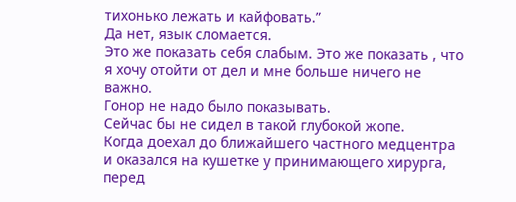тихонько лежать и кайфовать.”
Да нет, язык сломается.
Это же показать себя слабым. Это же показать , что я хочу отойти от дел и мне больше ничего не важно.
Гонор не надо было показывать.
Сейчас бы не сидел в такой глубокой жопе.
Когда доехал до ближайшего частного медцентра и оказался на кушетке у принимающего хирурга, перед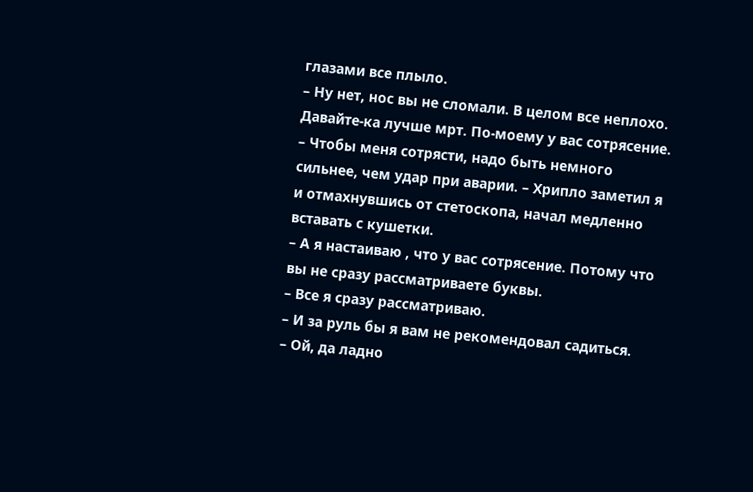глазами все плыло.
– Ну нет, нос вы не сломали. В целом все неплохо. Давайте-ка лучше мрт. По-моему у вас сотрясение.
– Чтобы меня сотрясти, надо быть немного сильнее, чем удар при аварии. – Хрипло заметил я и отмахнувшись от стетоскопа, начал медленно вставать с кушетки.
– А я настаиваю , что у вас сотрясение. Потому что вы не сразу рассматриваете буквы.
– Все я сразу рассматриваю.
– И за руль бы я вам не рекомендовал садиться.
– Ой, да ладно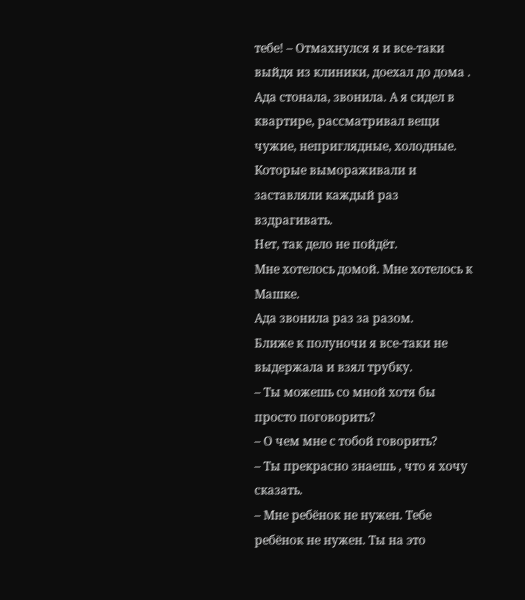тебе! – Отмахнулся я и все-таки выйдя из клиники, доехал до дома .
Ада стонала, звонила. А я сидел в квартире, рассматривал вещи чужие, неприглядные, холодные. Которые вымораживали и заставляли каждый раз вздрагивать.
Нет, так дело не пойдёт.
Мне хотелось домой. Мне хотелось к Машке.
Ада звонила раз за разом.
Ближе к полуночи я все-таки не выдержала и взял трубку.
– Ты можешь со мной хотя бы просто поговорить?
– О чем мне с тобой говорить?
– Ты прекрасно знаешь , что я хочу сказать.
– Мне ребёнок не нужен. Тебе ребёнок не нужен. Ты на это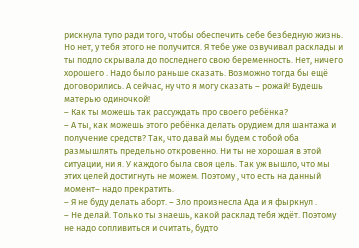рискнула тупо ради того, чтобы обеспечить себе безбедную жизнь. Но нет, у тебя этого не получится. Я тебе уже озвучивал расклады и ты подло скрывала до последнего свою беременность. Нет, ничего хорошего . Надо было раньше сказать. Возможно тогда бы ещё договорились. А сейчас, ну что я могу сказать – рожай! Будешь матерью одиночкой!
– Как ты можешь так рассуждать про своего ребёнка?
– А ты, как можешь этого ребёнка делать орудием для шантажа и получение средств? Так, что давай мы будем с тобой оба размышлять предельно откровенно. Ни ты не хорошая в этой ситуации, ни я. У каждого была своя цель. Так уж вышло, что мы этих целей достигнуть не можем. Поэтому , что есть на данный момент– надо прекратить.
– Я не буду делать аборт. – Зло произнесла Ада и я фыркнул .
– Не делай. Только ты знаешь, какой расклад тебя ждёт. Поэтому не надо сопливиться и считать, будто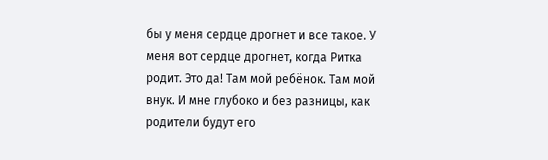бы у меня сердце дрогнет и все такое. У меня вот сердце дрогнет, когда Ритка родит. Это да! Там мой ребёнок. Там мой внук. И мне глубоко и без разницы, как родители будут его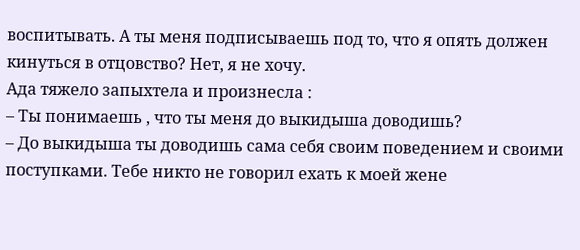воспитывать. А ты меня подписываешь под то, что я опять должен кинуться в отцовство? Нет, я не хочу.
Ада тяжело запыхтела и произнесла :
– Ты понимаешь , что ты меня до выкидыша доводишь?
– До выкидыша ты доводишь сама себя своим поведением и своими поступками. Тебе никто не говорил ехать к моей жене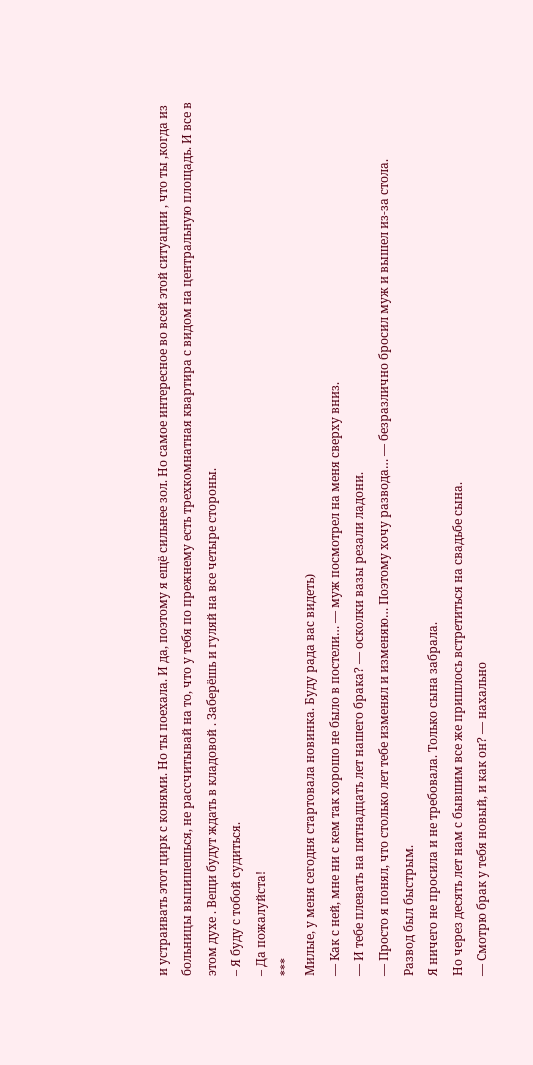и устраивать этот цирк с конями. Но ты поехала. И да, поэтому я ещё сильнее зол. Но самое интересное во всей этой ситуации , что ты ,когда из больницы выпишешься, не рассчитывай на то, что у тебя по прежнему есть трехкомнатная квартира с видом на центральную площадь. И все в этом духе . Вещи будут ждать в кладовой . Заберёшь и гуляй на все четыре стороны.
– Я буду с тобой судиться.
– Да пожалуйста!
***
Милые, у меня сегодня стартовала новинка. Буду рада вас видеть)
— Как с ней, мне ни с кем так хорошо не было в постели… — муж посмотрел на меня сверху вниз.
— И тебе плевать на пятнадцать лет нашего брака? — осколки вазы резали ладони.
— Просто я понял, что столько лет тебе изменял и изменяю… Поэтому хочу развода… — безразлично бросил муж и вышел из-за стола.
Развод был быстрым.
Я ничего не просила и не требовала. Только сына забрала.
Но через десять лет нам с бывшим все же пришлось встретиться на свадьбе сына.
— Смотрю брак у тебя новый, и как он? — нахально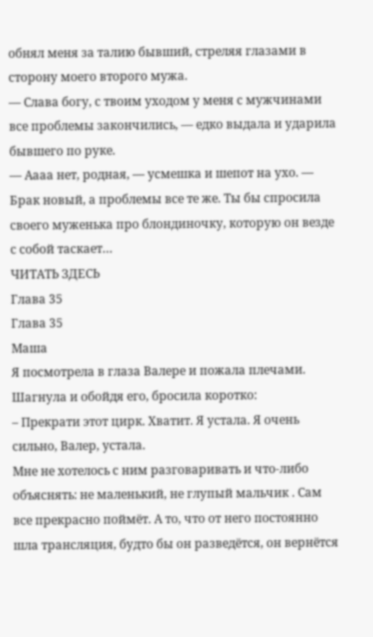обнял меня за талию бывший, стреляя глазами в сторону моего второго мужа.
— Слава богу, с твоим уходом у меня с мужчинами все проблемы закончились, — едко выдала и ударила бывшего по руке.
— Аааа нет, родная, — усмешка и шепот на ухо. — Брак новый, а проблемы все те же. Ты бы спросила своего муженька про блондиночку, которую он везде с собой таскает…
ЧИТАТЬ ЗДЕСЬ
Глава 35
Глава 35
Маша
Я посмотрела в глаза Валере и пожала плечами. Шагнула и обойдя его, бросила коротко:
– Прекрати этот цирк. Хватит. Я устала. Я очень сильно, Валер, устала.
Мне не хотелось с ним разговаривать и что-либо объяснять: не маленький, не глупый мальчик . Сам все прекрасно поймёт. А то, что от него постоянно шла трансляция, будто бы он разведётся, он вернётся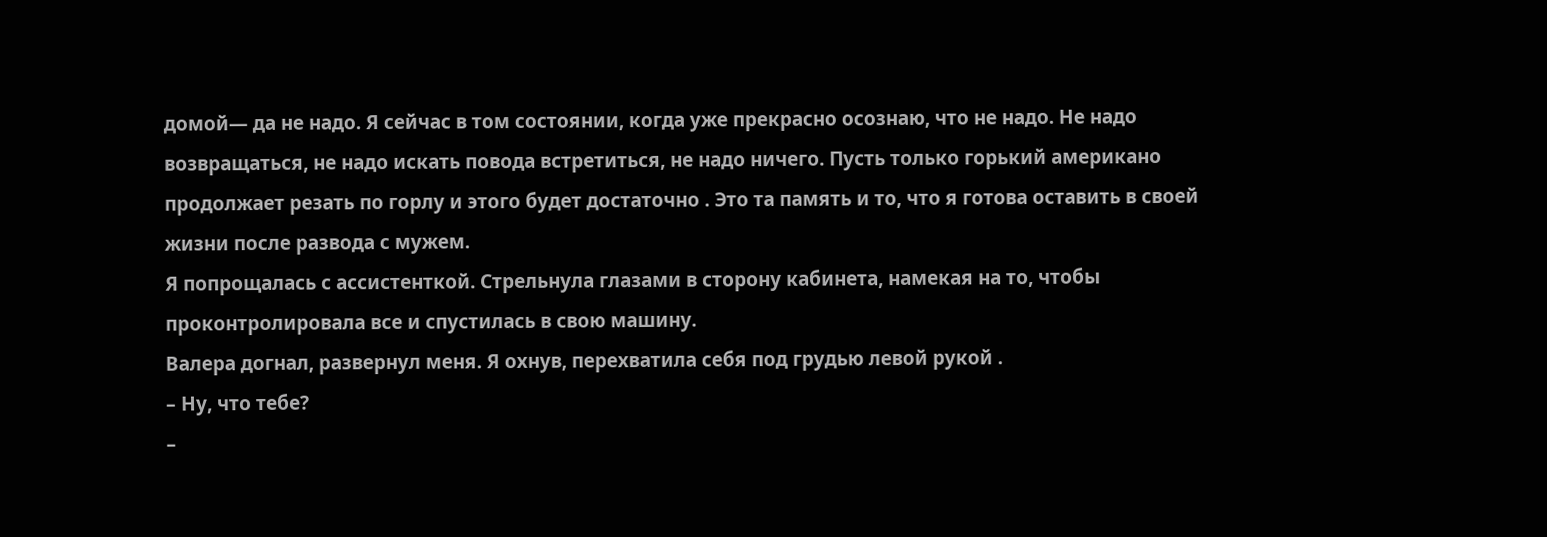домой— да не надо. Я сейчас в том состоянии, когда уже прекрасно осознаю, что не надо. Не надо возвращаться, не надо искать повода встретиться, не надо ничего. Пусть только горький американо продолжает резать по горлу и этого будет достаточно . Это та память и то, что я готова оставить в своей жизни после развода с мужем.
Я попрощалась с ассистенткой. Стрельнула глазами в сторону кабинета, намекая на то, чтобы проконтролировала все и спустилась в свою машину.
Валера догнал, развернул меня. Я охнув, перехватила себя под грудью левой рукой .
– Ну, что тебе?
–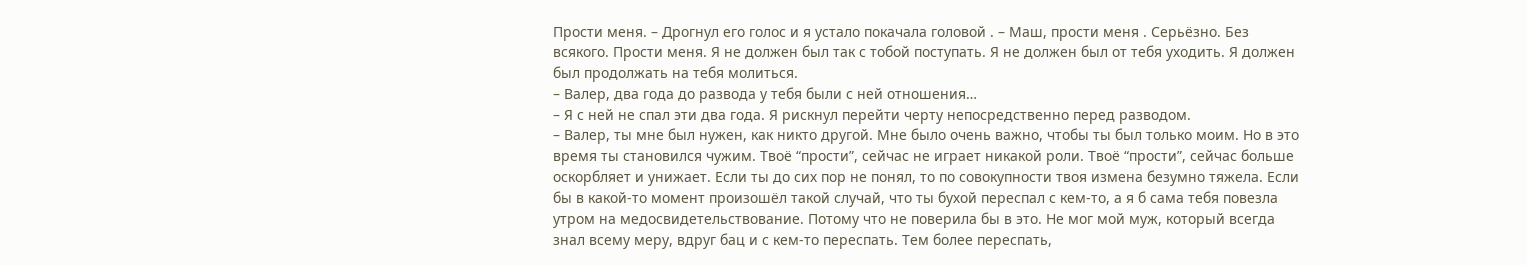Прости меня. – Дрогнул его голос и я устало покачала головой . – Маш, прости меня . Серьёзно. Без всякого. Прости меня. Я не должен был так с тобой поступать. Я не должен был от тебя уходить. Я должен был продолжать на тебя молиться.
– Валер, два года до развода у тебя были с ней отношения…
– Я с ней не спал эти два года. Я рискнул перейти черту непосредственно перед разводом.
– Валер, ты мне был нужен, как никто другой. Мне было очень важно, чтобы ты был только моим. Но в это время ты становился чужим. Твоё “прости”, сейчас не играет никакой роли. Твоё “прости”, сейчас больше оскорбляет и унижает. Если ты до сих пор не понял, то по совокупности твоя измена безумно тяжела. Если бы в какой-то момент произошёл такой случай, что ты бухой переспал с кем-то, а я б сама тебя повезла утром на медосвидетельствование. Потому что не поверила бы в это. Не мог мой муж, который всегда знал всему меру, вдруг бац и с кем-то переспать. Тем более переспать,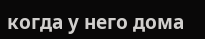когда у него дома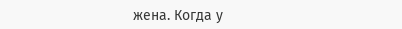жена. Когда у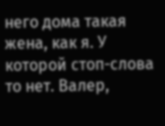него дома такая жена, как я. У которой стоп-слова то нет. Валер,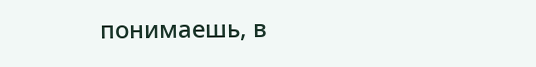понимаешь, в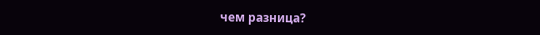чем разница?